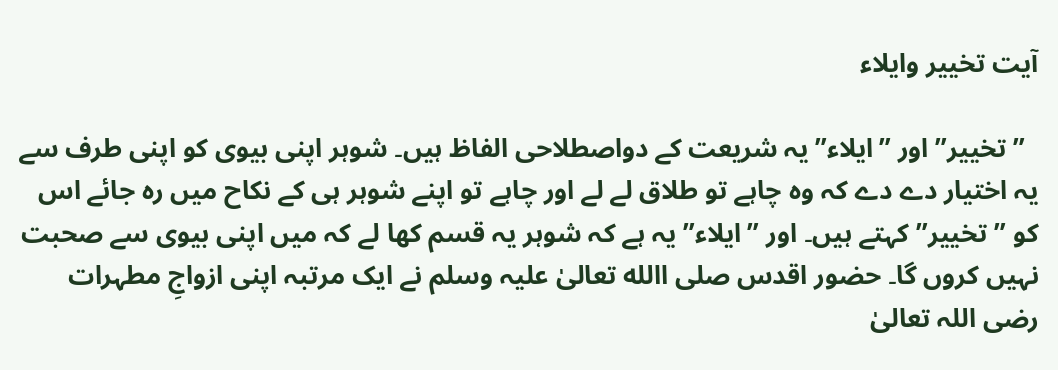آیت تخییر وایلاء

  ”تخییر” اور ”ایلاء”یہ شریعت کے دواصطلاحی الفاظ ہیں۔ شوہر اپنی بیوی کو اپنی طرف سے یہ اختیار دے دے کہ وہ چاہے تو طلاق لے لے اور چاہے تو اپنے شوہر ہی کے نکاح میں رہ جائے اس کو ”تخییر” کہتے ہیں۔ اور ”ایلاء” یہ ہے کہ شوہر یہ قسم کھا لے کہ میں اپنی بیوی سے صحبت نہیں کروں گا۔ حضور اقدس صلی االله تعالیٰ علیہ وسلم نے ایک مرتبہ اپنی ازواجِ مطہرات رضی اللہ تعالیٰ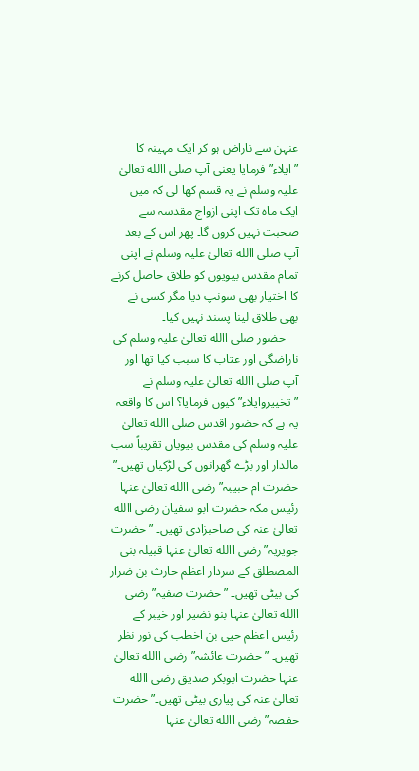عنہن سے ناراض ہو کر ایک مہینہ کا ”ایلاء” فرمایا یعنی آپ صلی االله تعالیٰ علیہ وسلم نے یہ قسم کھا لی کہ میں ایک ماہ تک اپنی ازواج مقدسہ سے صحبت نہیں کروں گا۔ پھر اس کے بعد آپ صلی االله تعالیٰ علیہ وسلم نے اپنی تمام مقدس بیویوں کو طلاق حاصل کرنے کا اختیار بھی سونپ دیا مگر کسی نے بھی طلاق لینا پسند نہیں کیا۔
    حضور صلی االله تعالیٰ علیہ وسلم کی ناراضگی اور عتاب کا سبب کیا تھا اور آپ صلی االله تعالیٰ علیہ وسلم نے ”تخییروایلاء” کیوں فرمایا؟ اس کا واقعہ یہ ہے کہ حضور اقدس صلی االله تعالیٰ علیہ وسلم کی مقدس بیویاں تقریباً سب مالدار اور بڑے گھرانوں کی لڑکیاں تھیں۔” حضرت ام حبیبہ” رضی االله تعالیٰ عنہا رئیس مکہ حضرت ابو سفیان رضی االله تعالیٰ عنہ کی صاحبزادی تھیں۔ ”حضرت
جویریہ” رضی االله تعالیٰ عنہا قبیلہ بنی المصطلق کے سردار اعظم حارث بن ضرار کی بیٹی تھیں۔ ”حضرت صفیہ” رضی االله تعالیٰ عنہا بنو نضیر اور خیبر کے رئیس اعظم حیی بن اخطب کی نور نظر تھیں۔ ”حضرت عائشہ” رضی االله تعالیٰ عنہا حضرت ابوبکر صدیق رضی االله تعالیٰ عنہ کی پیاری بیٹی تھیں۔” حضرت حفصہ” رضی االله تعالیٰ عنہا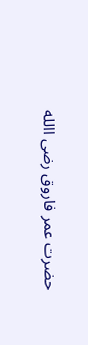حضرت عمر فاروق رضی االله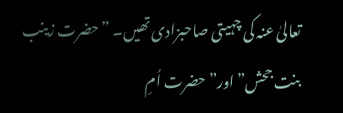تعالیٰ عنہ کی چہیتی صاحبزادی تھیں۔ ”حضرت زینب بنت جحش” اور” حضرت اُمِ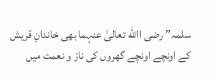سلمہ” رضی االله تعالیٰ عنہما بھی خاندانِ قریش کے اونچے اونچے گھروں کی ناز و نعمت میں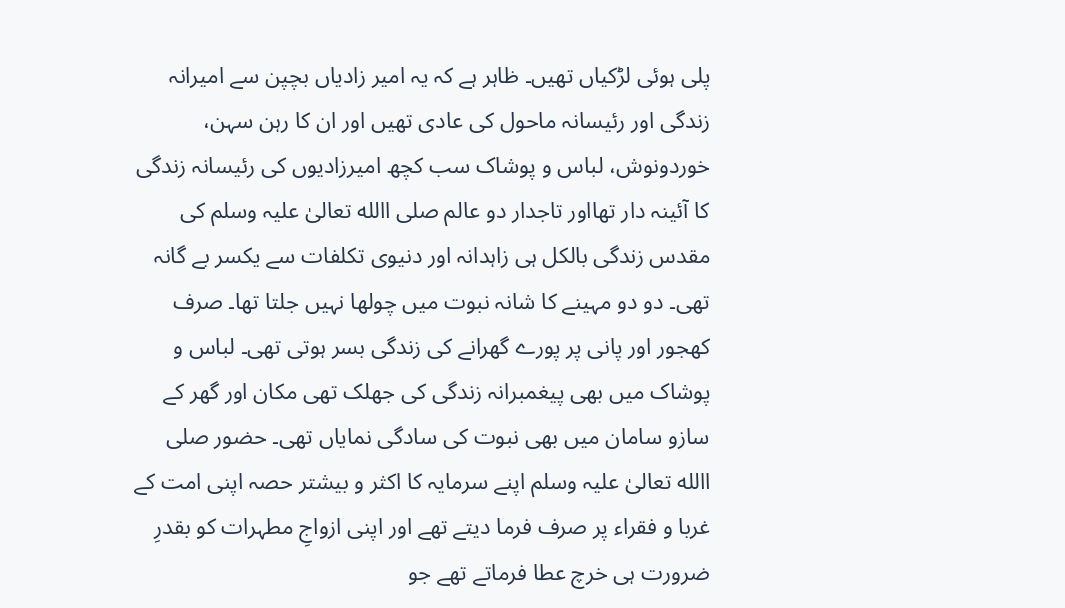پلی ہوئی لڑکیاں تھیں۔ ظاہر ہے کہ یہ امیر زادیاں بچپن سے امیرانہ زندگی اور رئیسانہ ماحول کی عادی تھیں اور ان کا رہن سہن، خوردونوش، لباس و پوشاک سب کچھ امیرزادیوں کی رئیسانہ زندگی کا آئینہ دار تھااور تاجدار دو عالم صلی االله تعالیٰ علیہ وسلم کی مقدس زندگی بالکل ہی زاہدانہ اور دنیوی تکلفات سے یکسر بے گانہ تھی۔ دو دو مہینے کا شانہ نبوت میں چولھا نہیں جلتا تھا۔ صرف کھجور اور پانی پر پورے گھرانے کی زندگی بسر ہوتی تھی۔ لباس و پوشاک میں بھی پیغمبرانہ زندگی کی جھلک تھی مکان اور گھر کے سازو سامان میں بھی نبوت کی سادگی نمایاں تھی۔ حضور صلی االله تعالیٰ علیہ وسلم اپنے سرمایہ کا اکثر و بیشتر حصہ اپنی امت کے غربا و فقراء پر صرف فرما دیتے تھے اور اپنی ازواجِ مطہرات کو بقدرِ ضرورت ہی خرچ عطا فرماتے تھے جو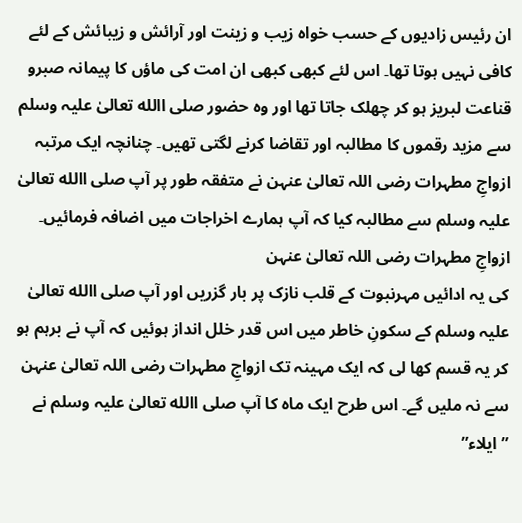ان رئیس زادیوں کے حسب خواہ زیب و زینت اور آرائش و زیبائش کے لئے کافی نہیں ہوتا تھا۔ اس لئے کبھی کبھی ان امت کی ماؤں کا پیمانہ صبرو قناعت لبریز ہو کر چھلک جاتا تھا اور وہ حضور صلی االله تعالیٰ علیہ وسلم سے مزید رقموں کا مطالبہ اور تقاضا کرنے لگتی تھیں۔ چنانچہ ایک مرتبہ ازواجِ مطہرات رضی اللہ تعالیٰ عنہن نے متفقہ طور پر آپ صلی االله تعالیٰ علیہ وسلم سے مطالبہ کیا کہ آپ ہمارے اخراجات میں اضافہ فرمائیں۔ ازواجِ مطہرات رضی اللہ تعالیٰ عنہن
کی یہ ادائیں مہرنبوت کے قلب نازک پر بار گزریں اور آپ صلی االله تعالیٰ علیہ وسلم کے سکونِ خاطر میں اس قدر خلل انداز ہوئیں کہ آپ نے برہم ہو کر یہ قسم کھا لی کہ ایک مہینہ تک ازواجِ مطہرات رضی اللہ تعالیٰ عنہن سے نہ ملیں گے۔ اس طرح ایک ماہ کا آپ صلی االله تعالیٰ علیہ وسلم نے ”ایلاء”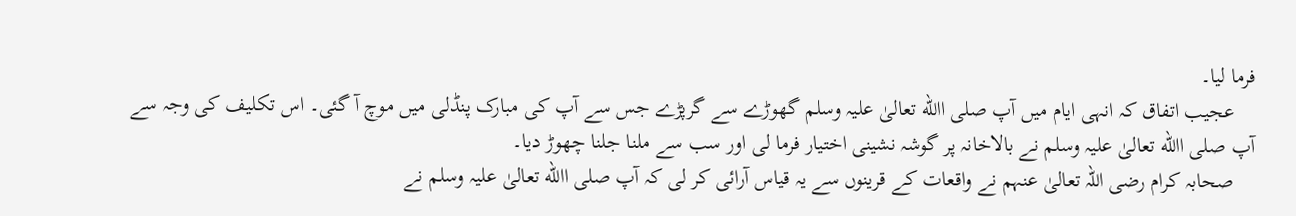فرما لیا۔
    عجیب اتفاق کہ انہی ایام میں آپ صلی االله تعالیٰ علیہ وسلم گھوڑے سے گرپڑے جس سے آپ کی مبارک پنڈلی میں موچ آ گئی۔ اس تکلیف کی وجہ سے آپ صلی االله تعالیٰ علیہ وسلم نے بالاخانہ پر گوشہ نشینی اختیار فرما لی اور سب سے ملنا جلنا چھوڑ دیا۔
    صحابہ کرام رضی اللہ تعالیٰ عنہم نے واقعات کے قرینوں سے یہ قیاس آرائی کر لی کہ آپ صلی االله تعالیٰ علیہ وسلم نے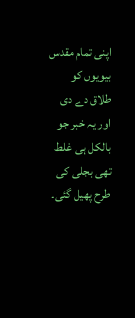اپنی تمام مقدس بیویوں کو طلاق دے دی اور یہ خبر جو بالکل ہی غلط تھی بجلی کی طرح پھیل گئی۔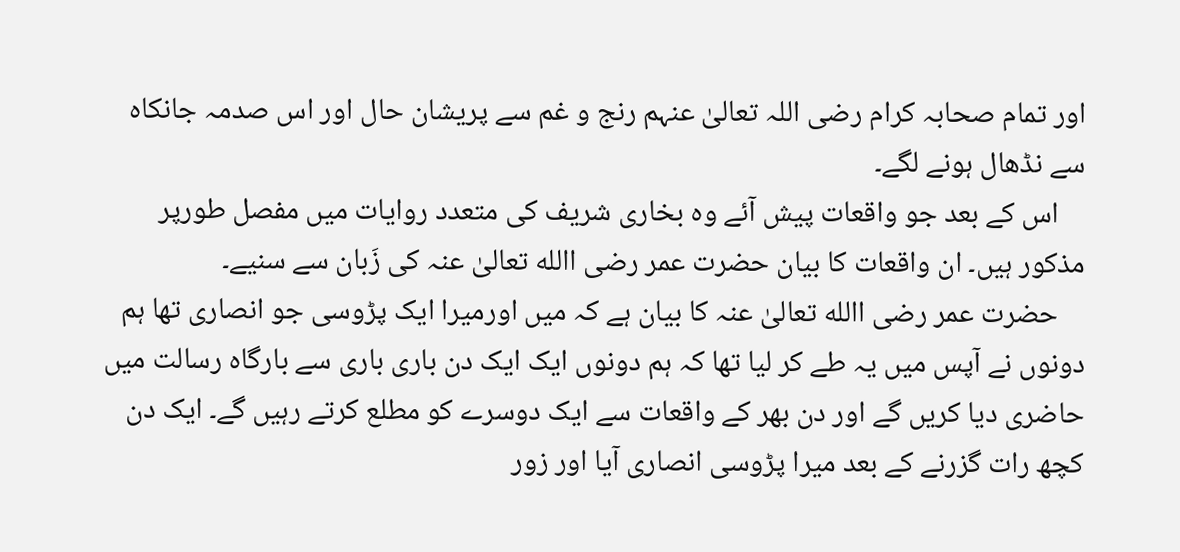اور تمام صحابہ کرام رضی اللہ تعالیٰ عنہم رنج و غم سے پریشان حال اور اس صدمہ جانکاہ سے نڈھال ہونے لگے۔
    اس کے بعد جو واقعات پیش آئے وہ بخاری شریف کی متعدد روایات میں مفصل طورپر مذکور ہیں۔ ان واقعات کا بیان حضرت عمر رضی االله تعالیٰ عنہ کی زَبان سے سنیے۔
    حضرت عمر رضی االله تعالیٰ عنہ کا بیان ہے کہ میں اورمیرا ایک پڑوسی جو انصاری تھا ہم دونوں نے آپس میں یہ طے کر لیا تھا کہ ہم دونوں ایک ایک دن باری باری سے بارگاہ رسالت میں حاضری دیا کریں گے اور دن بھر کے واقعات سے ایک دوسرے کو مطلع کرتے رہیں گے۔ ایک دن کچھ رات گزرنے کے بعد میرا پڑوسی انصاری آیا اور زور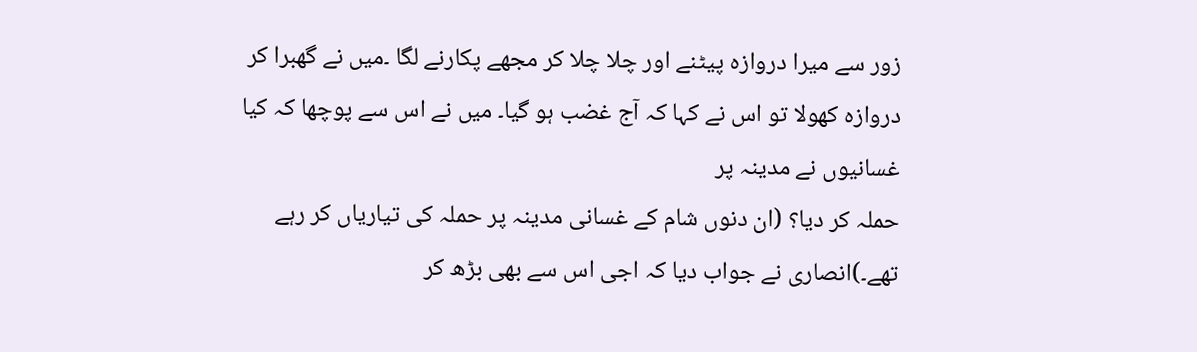زور سے میرا دروازہ پیٹنے اور چلا چلا کر مجھے پکارنے لگا ۔میں نے گھبرا کر دروازہ کھولا تو اس نے کہا کہ آج غضب ہو گیا۔ میں نے اس سے پوچھا کہ کیا غسانیوں نے مدینہ پر
حملہ کر دیا؟ (ان دنوں شام کے غسانی مدینہ پر حملہ کی تیاریاں کر رہے تھے۔)انصاری نے جواب دیا کہ اجی اس سے بھی بڑھ کر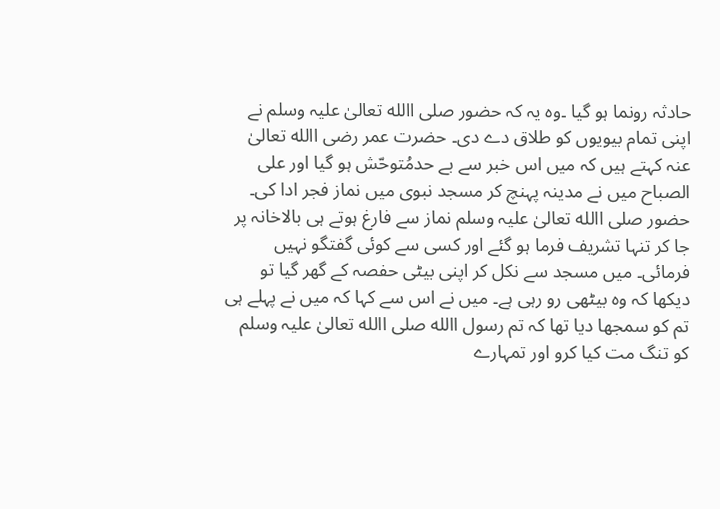حادثہ رونما ہو گیا ۔وہ یہ کہ حضور صلی االله تعالیٰ علیہ وسلم نے اپنی تمام بیویوں کو طلاق دے دی۔ حضرت عمر رضی االله تعالیٰ عنہ کہتے ہیں کہ میں اس خبر سے بے حدمُتوحّش ہو گیا اور علی الصباح میں نے مدینہ پہنچ کر مسجد نبوی میں نماز فجر ادا کی۔ حضور صلی االله تعالیٰ علیہ وسلم نماز سے فارغ ہوتے ہی بالاخانہ پر جا کر تنہا تشریف فرما ہو گئے اور کسی سے کوئی گفتگو نہیں فرمائی۔ میں مسجد سے نکل کر اپنی بیٹی حفصہ کے گھر گیا تو دیکھا کہ وہ بیٹھی رو رہی ہے۔ میں نے اس سے کہا کہ میں نے پہلے ہی تم کو سمجھا دیا تھا کہ تم رسول االله صلی االله تعالیٰ علیہ وسلم کو تنگ مت کیا کرو اور تمہارے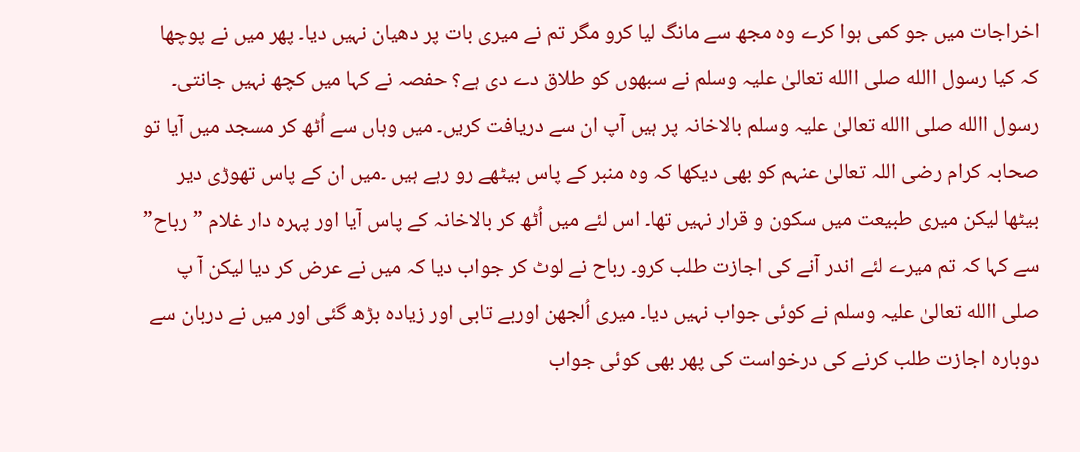اخراجات میں جو کمی ہوا کرے وہ مجھ سے مانگ لیا کرو مگر تم نے میری بات پر دھیان نہیں دیا۔ پھر میں نے پوچھا کہ کیا رسول االله صلی االله تعالیٰ علیہ وسلم نے سبھوں کو طلاق دے دی ہے؟ حفصہ نے کہا میں کچھ نہیں جانتی۔ رسول االله صلی االله تعالیٰ علیہ وسلم بالاخانہ پر ہیں آپ ان سے دریافت کریں۔ میں وہاں سے اُٹھ کر مسجد میں آیا تو صحابہ کرام رضی اللہ تعالیٰ عنہم کو بھی دیکھا کہ وہ منبر کے پاس بیٹھے رو رہے ہیں ۔میں ان کے پاس تھوڑی دیر بیٹھا لیکن میری طبیعت میں سکون و قرار نہیں تھا۔ اس لئے میں اُٹھ کر بالاخانہ کے پاس آیا اور پہرہ دار غلام ”رباح” سے کہا کہ تم میرے لئے اندر آنے کی اجازت طلب کرو۔ رباح نے لوٹ کر جواب دیا کہ میں نے عرض کر دیا لیکن آ پ صلی االله تعالیٰ علیہ وسلم نے کوئی جواب نہیں دیا۔ میری اُلجھن اوربے تابی اور زیادہ بڑھ گئی اور میں نے دربان سے دوبارہ اجازت طلب کرنے کی درخواست کی پھر بھی کوئی جواب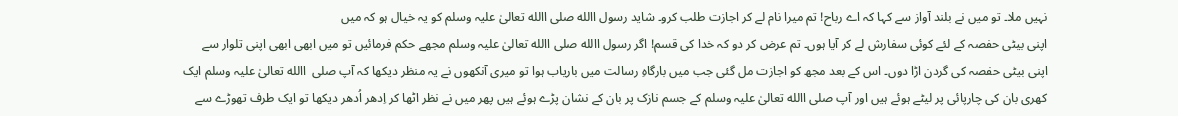نہیں ملا۔ تو میں نے بلند آواز سے کہا کہ اے رباح! تم میرا نام لے کر اجازت طلب کرو۔ شاید رسول االله صلی االله تعالیٰ علیہ وسلم کو یہ خیال ہو کہ میں
اپنی بیٹی حفصہ کے لئے کوئی سفارش لے کر آیا ہوں۔ تم عرض کر دو کہ خدا کی قسم! اگر رسول االله صلی االله تعالیٰ علیہ وسلم مجھے حکم فرمائیں تو میں ابھی ابھی اپنی تلوار سے اپنی بیٹی حفصہ کی گردن اڑا دوں۔ اس کے بعد مجھ کو اجازت مل گئی جب میں بارگاہِ رسالت میں باریاب ہوا تو میری آنکھوں نے یہ منظر دیکھا کہ آپ صلی  االله تعالیٰ علیہ وسلم ایک کھری بان کی چارپائی پر لیٹے ہوئے ہیں اور آپ صلی االله تعالیٰ علیہ وسلم کے جسم نازک پر بان کے نشان پڑے ہوئے ہیں پھر میں نے نظر اٹھا کر اِدھر اُدھر دیکھا تو ایک طرف تھوڑے سے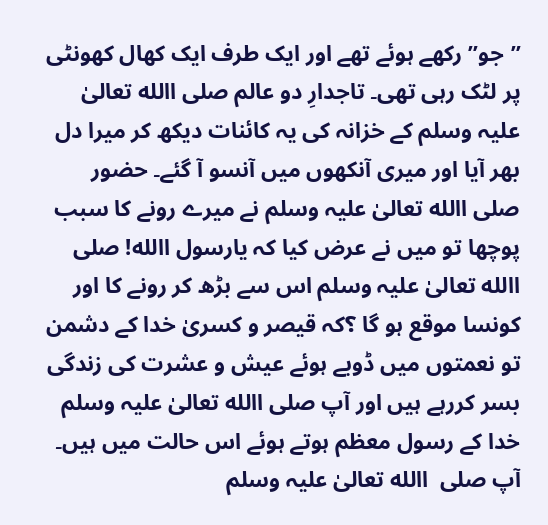”جو” رکھے ہوئے تھے اور ایک طرف ایک کھال کھونٹی پر لٹک رہی تھی۔ تاجدارِ دو عالم صلی االله تعالیٰ علیہ وسلم کے خزانہ کی یہ کائنات دیکھ کر میرا دل بھر آیا اور میری آنکھوں میں آنسو آ گئے۔ حضور صلی االله تعالیٰ علیہ وسلم نے میرے رونے کا سبب پوچھا تو میں نے عرض کیا کہ یارسول االله! صلی االله تعالیٰ علیہ وسلم اس سے بڑھ کر رونے کا اور کونسا موقع ہو گا ؟کہ قیصر و کسریٰ خدا کے دشمن تو نعمتوں میں ڈوبے ہوئے عیش و عشرت کی زندگی بسر کررہے ہیں اور آپ صلی االله تعالیٰ علیہ وسلم خدا کے رسول معظم ہوتے ہوئے اس حالت میں ہیں۔ آپ صلی  االله تعالیٰ علیہ وسلم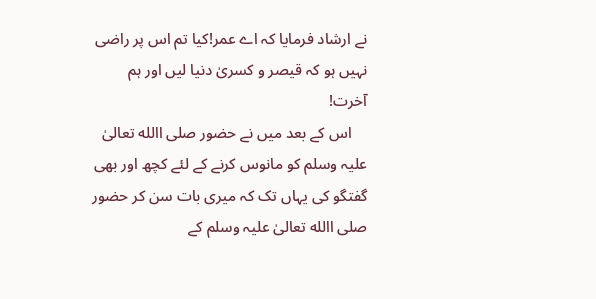نے ارشاد فرمایا کہ اے عمر!کیا تم اس پر راضی نہیں ہو کہ قیصر و کسریٰ دنیا لیں اور ہم آخرت!
    اس کے بعد میں نے حضور صلی االله تعالیٰ علیہ وسلم کو مانوس کرنے کے لئے کچھ اور بھی گفتگو کی یہاں تک کہ میری بات سن کر حضور صلی االله تعالیٰ علیہ وسلم کے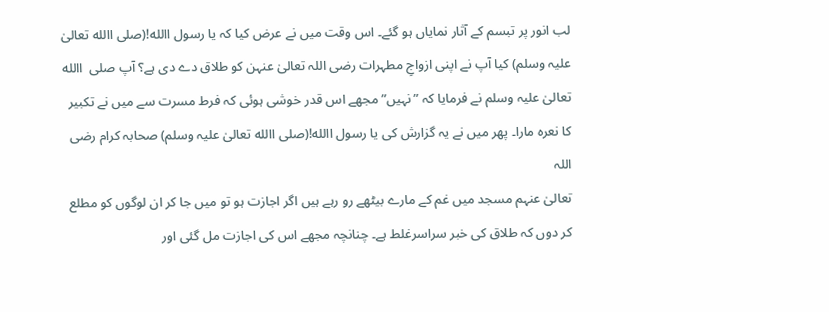لب انور پر تبسم کے آثار نمایاں ہو گئے۔ اس وقت میں نے عرض کیا کہ یا رسول االله!(صلی االله تعالیٰ علیہ وسلم) کیا آپ نے اپنی ازواجِ مطہرات رضی اللہ تعالیٰ عنہن کو طلاق دے دی ہے؟ آپ صلی  االله تعالیٰ علیہ وسلم نے فرمایا کہ ”نہیں” مجھے اس قدر خوشی ہوئی کہ فرط مسرت سے میں نے تکبیر کا نعرہ مارا۔ پھر میں نے یہ گزارش کی یا رسول االله!(صلی االله تعالیٰ علیہ وسلم) صحابہ کرام رضی اللہ
تعالیٰ عنہم مسجد میں غم کے مارے بیٹھے رو رہے ہیں اگر اجازت ہو تو میں جا کر ان لوگوں کو مطلع کر دوں کہ طلاق کی خبر سراسرغلط ہے۔ چنانچہ مجھے اس کی اجازت مل گئی اور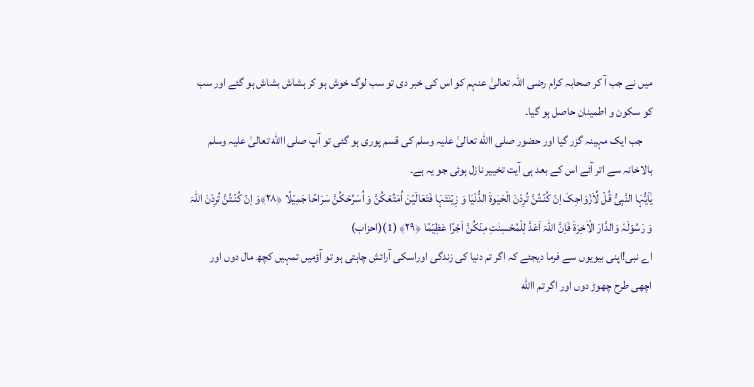میں نے جب آ کر صحابہ کرام رضی اللہ تعالیٰ عنہم کو اس کی خبر دی تو سب لوگ خوش ہو کر ہشاش بشاش ہو گئے اور سب کو سکون و اطمینان حاصل ہو گیا۔
    جب ایک مہینہ گزر گیا اور حضور صلی االله تعالیٰ علیہ وسلم کی قسم پوری ہو گئی تو آپ صلی االله تعالیٰ علیہ وسلم بالاخانہ سے اتر آئے اس کے بعد ہی آیت تخییر نازل ہوئی جو یہ ہے۔
یٰۤاَیُّہَا النَّبِیُّ قُلۡ لِّاَزْوَاجِکَ اِنۡ کُنۡـتُنَّ تُرِدْنَ الْحَیٰوۃَ الدُّنْیَا وَ زِیۡنَتَہَا فَتَعَالَیۡنَ اُمَتِّعْکُنَّ وَ اُسَرِّحْکُنَّ سَرَاحًا جَمِیۡلًا ﴿۲۸﴾وَ اِنۡ کُنۡـتُنَّ تُرِدْنَ اللہَ وَ رَسُوۡلَہٗ وَالدَّارَ الْاٰخِرَۃَ فَاِنَّ اللہَ اَعَدَّ لِلْمُحْسِنٰتِ مِنۡکُنَّ اَجْرًا عَظِیۡمًا ﴿۲۹﴾ (1)(احزاب)
اے نبی!اپنی بیویوں سے فرما دیجئے کہ اگر تم دنیا کی زندگی اوراسکی آرائش چاہتی ہو تو آؤمیں تمہیں کچھ مال دوں اور اچھی طرح چھوڑ دوں اور اگر تم االله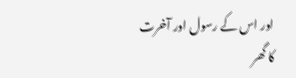اور اس کے رسول اور آخرت کا گھر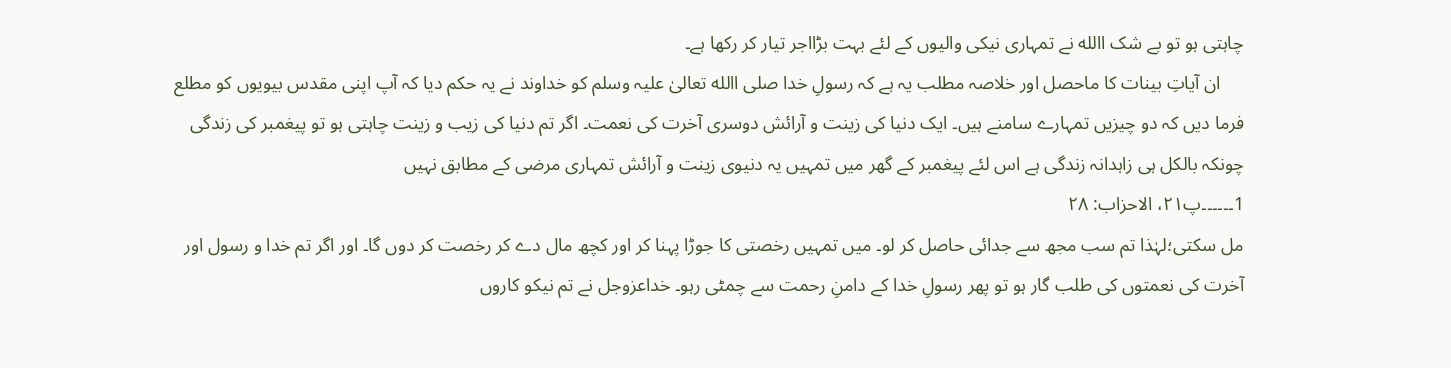چاہتی ہو تو بے شک االله نے تمہاری نیکی والیوں کے لئے بہت بڑااجر تیار کر رکھا ہے۔
     ان آیاتِ بینات کا ماحصل اور خلاصہ مطلب یہ ہے کہ رسولِ خدا صلی االله تعالیٰ علیہ وسلم کو خداوند نے یہ حکم دیا کہ آپ اپنی مقدس بیویوں کو مطلع فرما دیں کہ دو چیزیں تمہارے سامنے ہیں۔ ایک دنیا کی زینت و آرائش دوسری آخرت کی نعمت۔ اگر تم دنیا کی زیب و زینت چاہتی ہو تو پیغمبر کی زندگی چونکہ بالکل ہی زاہدانہ زندگی ہے اس لئے پیغمبر کے گھر میں تمہیں یہ دنیوی زینت و آرائش تمہاری مرضی کے مطابق نہیں
1۔۔۔۔۔۔پ۲۱، الاحزاب: ۲۸
مل سکتی؛لہٰذا تم سب مجھ سے جدائی حاصل کر لو۔ میں تمہیں رخصتی کا جوڑا پہنا کر اور کچھ مال دے کر رخصت کر دوں گا۔ اور اگر تم خدا و رسول اور آخرت کی نعمتوں کی طلب گار ہو تو پھر رسولِ خدا کے دامنِ رحمت سے چمٹی رہو۔ خداعزوجل نے تم نیکو کاروں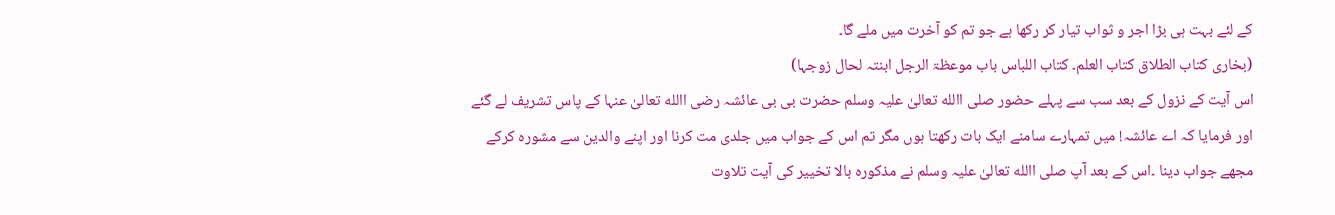کے لئے بہت ہی بڑا اجر و ثواب تیار کر رکھا ہے جو تم کو آخرت میں ملے گا۔
(بخاری کتاب الطلاق کتاب العلم۔ کتاب اللباس باب موعظۃ الرجل ابنتہ لحال زوجہا)
اس آیت کے نزول کے بعد سب سے پہلے حضور صلی االله تعالیٰ علیہ وسلم حضرت بی بی عائشہ رضی االله تعالیٰ عنہا کے پاس تشریف لے گئے اور فرمایا کہ اے عائشہ! میں تمہارے سامنے ایک بات رکھتا ہوں مگر تم اس کے جواب میں جلدی مت کرنا اور اپنے والدین سے مشورہ کرکے مجھے جواب دینا ۔اس کے بعد آپ صلی االله تعالیٰ علیہ وسلم نے مذکورہ بالا تخییر کی آیت تلاوت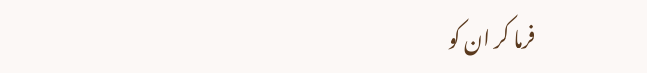فرما کر ان کو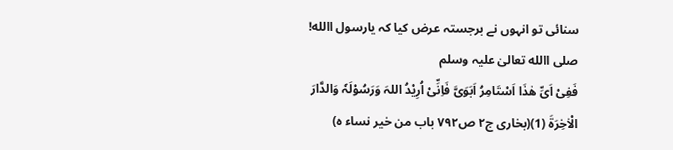سنائی تو انہوں نے برجستہ عرض کیا کہ یارسول االله! صلی االله تعالیٰ علیہ وسلم
فَفِیْ اَیِّ ھٰذَا اَسْتَامِرُ اَبَوَیَّ فَاِنِّیْ اُرِیْدُ اللہَ وَرَسُوْلَہٗ وَالدَّارَ الْاٰخِرَۃَ (1)(بخاری ج۲ ص۷۹۲ باب من خیر نساء ہ)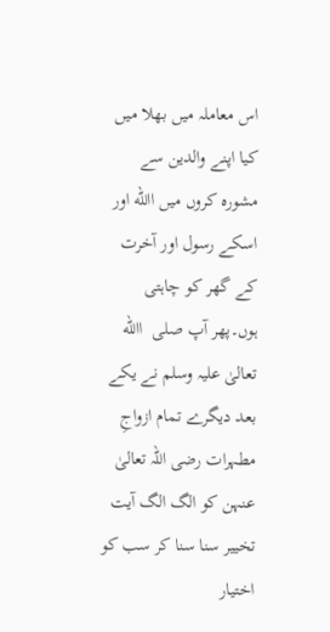اس معاملہ میں بھلا میں کیا اپنے والدین سے مشورہ کروں میں االله اور اسکے رسول اور آخرت کے گھر کو چاہتی ہوں۔پھر آپ صلی  االله تعالیٰ علیہ وسلم نے یکے بعد دیگرے تمام ازواجِ مطہرات رضی اللہ تعالیٰ عنہن کو الگ الگ آیت تخییر سنا سنا کر سب کو اختیار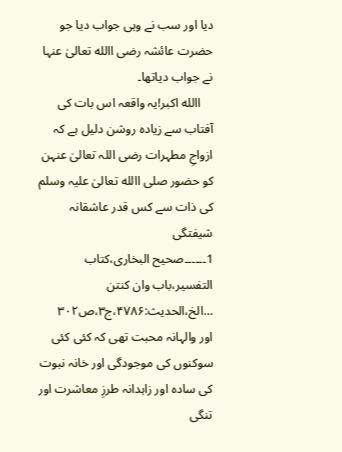دیا اور سب نے وہی جواب دیا جو حضرت عائشہ رضی االله تعالیٰ عنہا نے جواب دیاتھا۔
    االله اکبر!یہ واقعہ اس بات کی آفتاب سے زیادہ روشن دلیل ہے کہ ازواجِ مطہرات رضی اللہ تعالیٰ عنہن کو حضور صلی االله تعالیٰ علیہ وسلم کی ذات سے کس قدر عاشقانہ شیفتگی
1۔۔۔۔۔۔صحیح البخاری،کتاب التفسیر،باب وان کنتن …الخ،الحدیث:۴۷۸۶،ج۳،ص۳۰۲
اور والہانہ محبت تھی کہ کئی کئی سوکنوں کی موجودگی اور خانہ نبوت کی سادہ اور زاہدانہ طرزِ معاشرت اور تنگی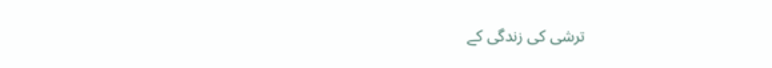ترشی کی زندگی کے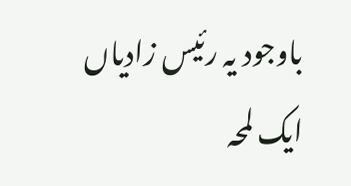باوجود یہ رئیس زادیاں ایک لمحہ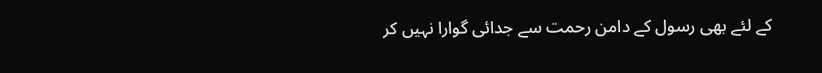کے لئے بھی رسول کے دامن رحمت سے جدائی گوارا نہیں کر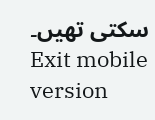سکتی تھیں۔
Exit mobile version